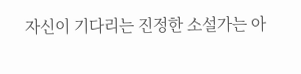자신이 기다리는 진정한 소설가는 아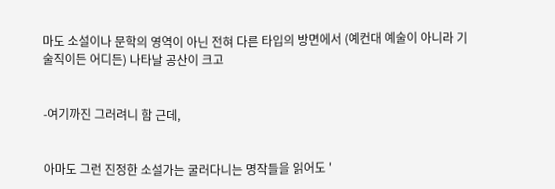마도 소설이나 문학의 영역이 아닌 전혀 다른 타입의 방면에서 (예컨대 예술이 아니라 기술직이든 어디든) 나타날 공산이 크고


-여기까진 그러려니 함 근데,


아마도 그런 진정한 소설가는 굴러다니는 명작들을 읽어도 '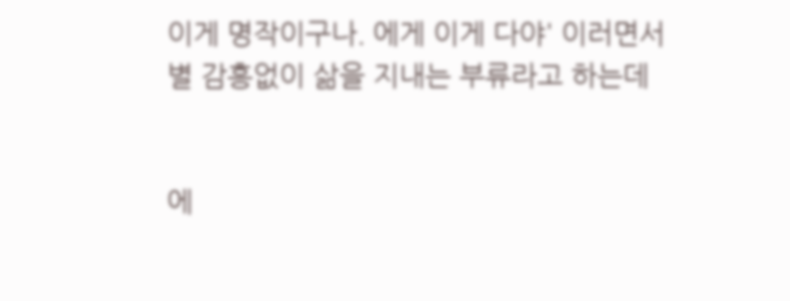이게 명작이구나. 에게 이게 다야' 이러면서 별 감흥없이 삶을 지내는 부류라고 하는데


에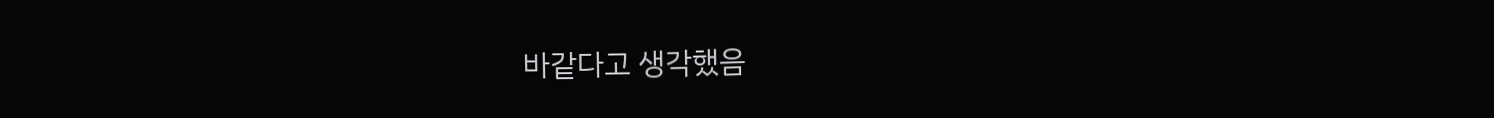바같다고 생각했음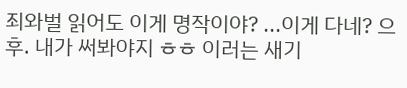죄와벌 읽어도 이게 명작이야? ...이게 다네? 으후. 내가 써봐야지 ㅎㅎ 이러는 새기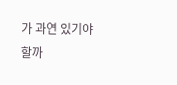가 과연 있기야 할까